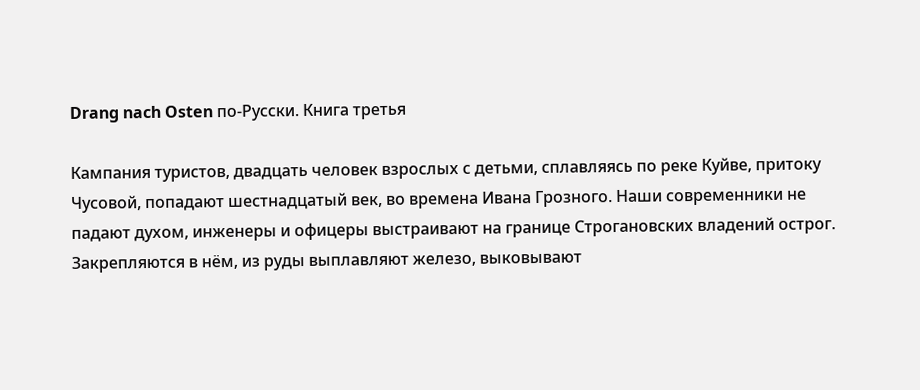Drang nach Osten по-Русски. Книга третья

Кампания туристов, двадцать человек взрослых с детьми, сплавляясь по реке Куйве, притоку Чусовой, попадают шестнадцатый век, во времена Ивана Грозного. Наши современники не падают духом, инженеры и офицеры выстраивают на границе Строгановских владений острог. Закрепляются в нём, из руды выплавляют железо, выковывают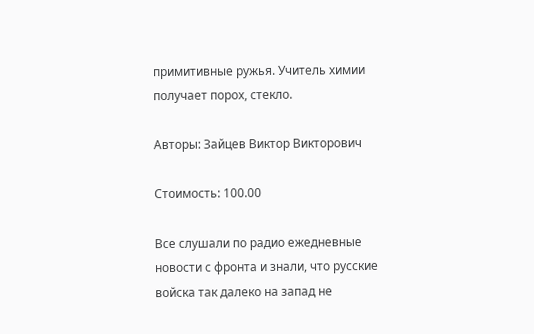примитивные ружья. Учитель химии получает порох, стекло.

Авторы: Зайцев Виктор Викторович

Стоимость: 100.00

Все слушали по радио ежедневные новости с фронта и знали, что русские войска так далеко на запад не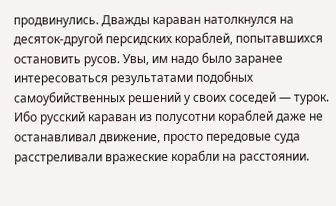продвинулись. Дважды караван натолкнулся на десяток-другой персидских кораблей, попытавшихся остановить русов. Увы, им надо было заранее интересоваться результатами подобных самоубийственных решений у своих соседей — турок. Ибо русский караван из полусотни кораблей даже не останавливал движение, просто передовые суда расстреливали вражеские корабли на расстоянии.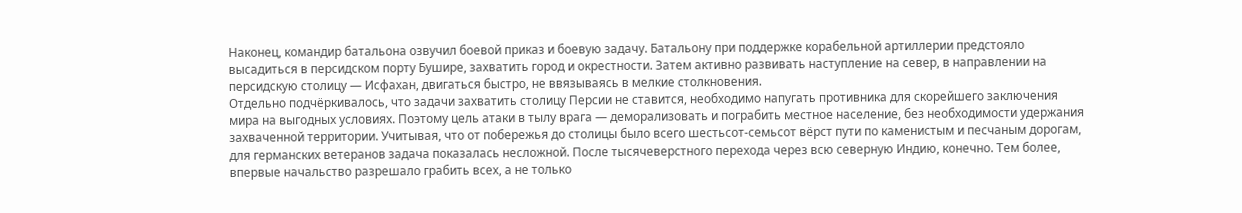Наконец, командир батальона озвучил боевой приказ и боевую задачу. Батальону при поддержке корабельной артиллерии предстояло высадиться в персидском порту Бушире, захватить город и окрестности. Затем активно развивать наступление на север, в направлении на персидскую столицу — Исфахан, двигаться быстро, не ввязываясь в мелкие столкновения.
Отдельно подчёркивалось, что задачи захватить столицу Персии не ставится, необходимо напугать противника для скорейшего заключения мира на выгодных условиях. Поэтому цель атаки в тылу врага — деморализовать и пограбить местное население, без необходимости удержания захваченной территории. Учитывая, что от побережья до столицы было всего шестьсот-семьсот вёрст пути по каменистым и песчаным дорогам, для германских ветеранов задача показалась несложной. После тысячеверстного перехода через всю северную Индию, конечно. Тем более, впервые начальство разрешало грабить всех, а не только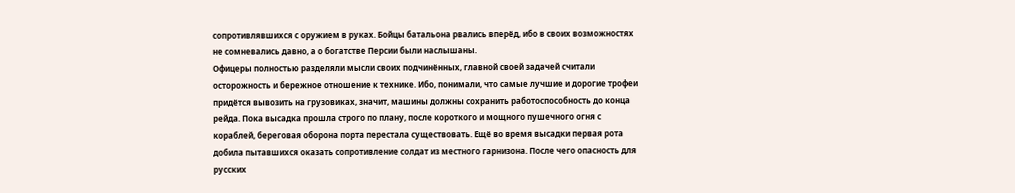сопротивлявшихся с оружием в руках. Бойцы батальона рвались вперёд, ибо в своих возможностях не сомневались давно, а о богатстве Персии были наслышаны.
Офицеры полностью разделяли мысли своих подчинённых, главной своей задачей считали осторожность и бережное отношение к технике. Ибо, понимали, что самые лучшие и дорогие трофеи придётся вывозить на грузовиках, значит, машины должны сохранить работоспособность до конца рейда. Пока высадка прошла строго по плану, после короткого и мощного пушечного огня с кораблей, береговая оборона порта перестала существовать. Ещё во время высадки первая рота добила пытавшихся оказать сопротивление солдат из местного гарнизона. После чего опасность для русских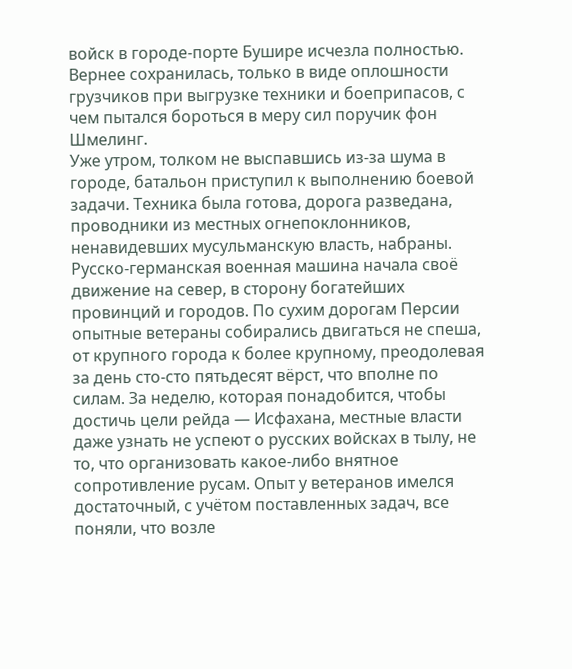войск в городе-порте Бушире исчезла полностью. Вернее сохранилась, только в виде оплошности грузчиков при выгрузке техники и боеприпасов, с чем пытался бороться в меру сил поручик фон Шмелинг.
Уже утром, толком не выспавшись из-за шума в городе, батальон приступил к выполнению боевой задачи. Техника была готова, дорога разведана, проводники из местных огнепоклонников, ненавидевших мусульманскую власть, набраны. Русско-германская военная машина начала своё движение на север, в сторону богатейших провинций и городов. По сухим дорогам Персии опытные ветераны собирались двигаться не спеша, от крупного города к более крупному, преодолевая за день сто-сто пятьдесят вёрст, что вполне по силам. За неделю, которая понадобится, чтобы достичь цели рейда — Исфахана, местные власти даже узнать не успеют о русских войсках в тылу, не то, что организовать какое-либо внятное сопротивление русам. Опыт у ветеранов имелся достаточный, с учётом поставленных задач, все поняли, что возле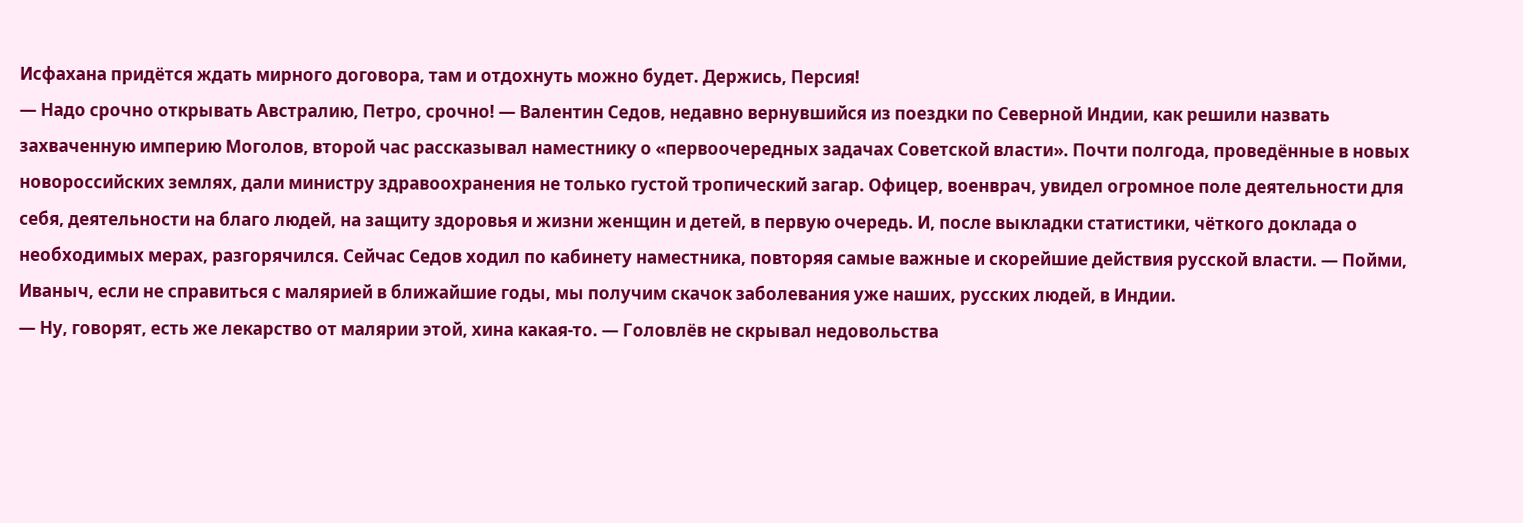Исфахана придётся ждать мирного договора, там и отдохнуть можно будет. Держись, Персия!
— Надо срочно открывать Австралию, Петро, срочно! — Валентин Седов, недавно вернувшийся из поездки по Северной Индии, как решили назвать захваченную империю Моголов, второй час рассказывал наместнику о «первоочередных задачах Советской власти». Почти полгода, проведённые в новых новороссийских землях, дали министру здравоохранения не только густой тропический загар. Офицер, военврач, увидел огромное поле деятельности для себя, деятельности на благо людей, на защиту здоровья и жизни женщин и детей, в первую очередь. И, после выкладки статистики, чёткого доклада о необходимых мерах, разгорячился. Сейчас Седов ходил по кабинету наместника, повторяя самые важные и скорейшие действия русской власти. — Пойми, Иваныч, если не справиться с малярией в ближайшие годы, мы получим скачок заболевания уже наших, русских людей, в Индии.
— Ну, говорят, есть же лекарство от малярии этой, хина какая-то. — Головлёв не скрывал недовольства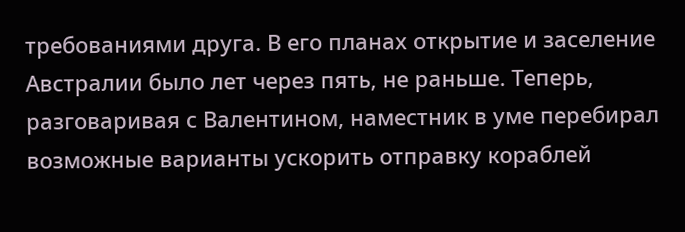требованиями друга. В его планах открытие и заселение Австралии было лет через пять, не раньше. Теперь, разговаривая с Валентином, наместник в уме перебирал возможные варианты ускорить отправку кораблей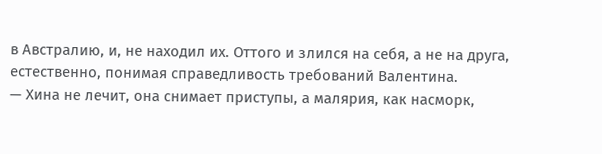в Австралию, и, не находил их. Оттого и злился на себя, а не на друга, естественно, понимая справедливость требований Валентина.
— Хина не лечит, она снимает приступы, а малярия, как насморк,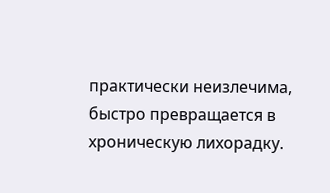практически неизлечима, быстро превращается в хроническую лихорадку.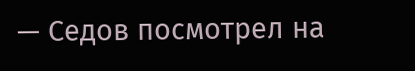— Седов посмотрел на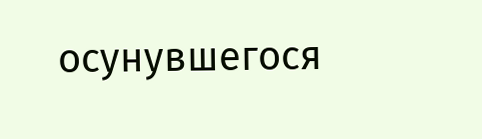осунувшегося